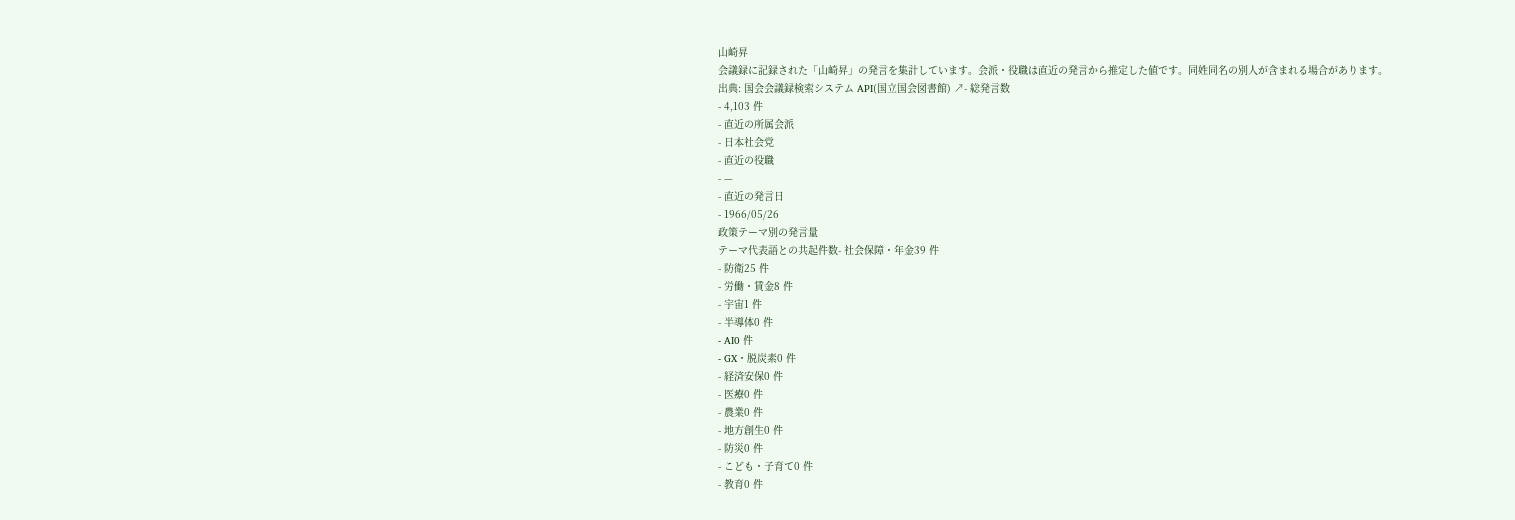山崎昇
会議録に記録された「山崎昇」の発言を集計しています。会派・役職は直近の発言から推定した値です。同姓同名の別人が含まれる場合があります。
出典: 国会会議録検索システム API(国立国会図書館) ↗- 総発言数
- 4,103 件
- 直近の所属会派
- 日本社会党
- 直近の役職
- —
- 直近の発言日
- 1966/05/26
政策テーマ別の発言量
テーマ代表語との共起件数- 社会保障・年金39 件
- 防衛25 件
- 労働・賃金8 件
- 宇宙1 件
- 半導体0 件
- AI0 件
- GX・脱炭素0 件
- 経済安保0 件
- 医療0 件
- 農業0 件
- 地方創生0 件
- 防災0 件
- こども・子育て0 件
- 教育0 件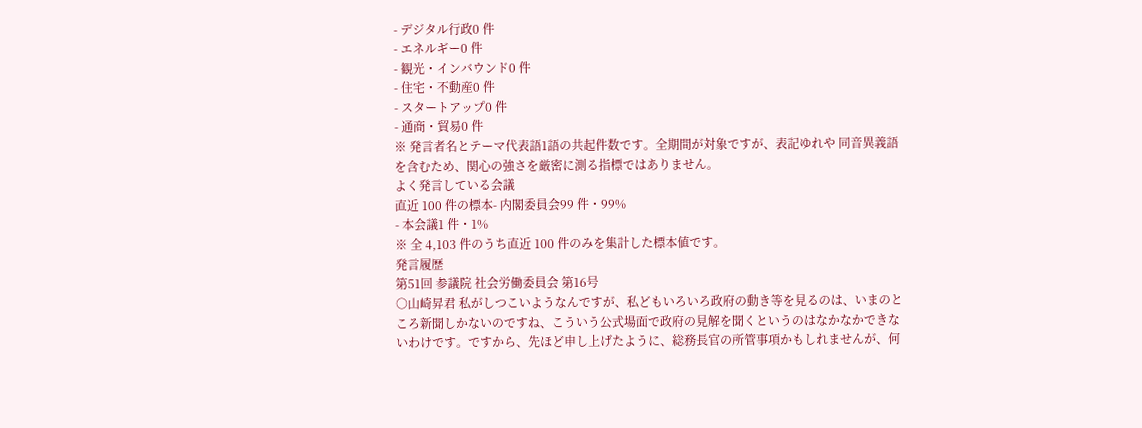- デジタル行政0 件
- エネルギー0 件
- 観光・インバウンド0 件
- 住宅・不動産0 件
- スタートアップ0 件
- 通商・貿易0 件
※ 発言者名とテーマ代表語1語の共起件数です。全期間が対象ですが、表記ゆれや 同音異義語を含むため、関心の強さを厳密に測る指標ではありません。
よく発言している会議
直近 100 件の標本- 内閣委員会99 件・99%
- 本会議1 件・1%
※ 全 4,103 件のうち直近 100 件のみを集計した標本値です。
発言履歴
第51回 参議院 社会労働委員会 第16号
○山崎昇君 私がしつこいようなんですが、私どもいろいろ政府の動き等を見るのは、いまのところ新聞しかないのですね、こういう公式場面で政府の見解を聞くというのはなかなかできないわけです。ですから、先ほど申し上げたように、総務長官の所管事項かもしれませんが、何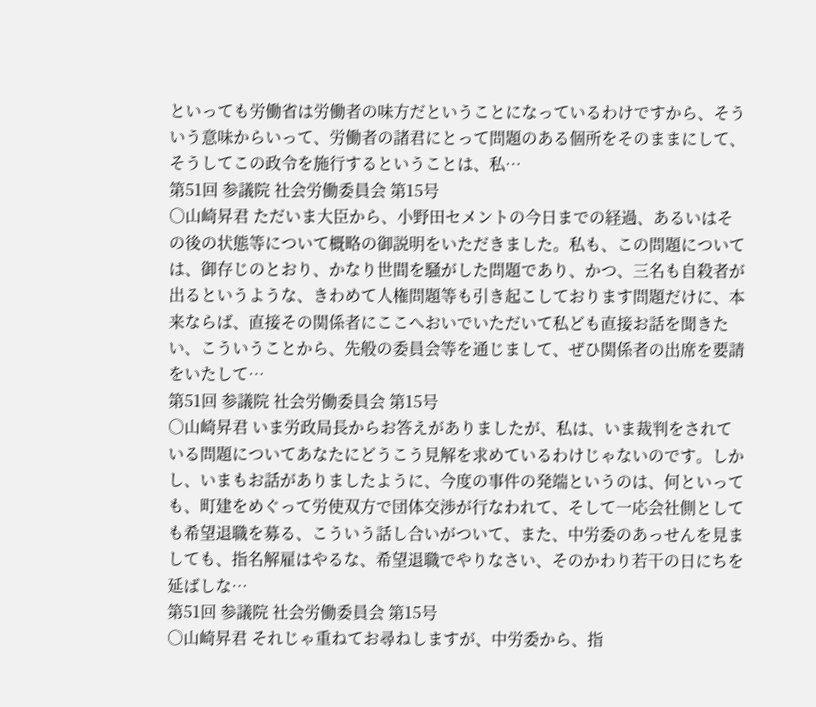といっても労働省は労働者の味方だということになっているわけですから、そういう意味からいって、労働者の諸君にとって問題のある個所をそのままにして、そうしてこの政令を施行するということは、私…
第51回 参議院 社会労働委員会 第15号
○山崎昇君 ただいま大臣から、小野田セメントの今日までの経過、あるいはその後の状態等について概略の御説明をいただきました。私も、この問題については、御存じのとおり、かなり世間を騒がした問題であり、かつ、三名も自殺者が出るというような、きわめて人権問題等も引き起こしております問題だけに、本来ならば、直接その関係者にここへおいでいただいて私ども直接お話を聞きたい、こういうことから、先般の委員会等を通じまして、ぜひ関係者の出席を要請をいたして…
第51回 参議院 社会労働委員会 第15号
○山崎昇君 いま労政局長からお答えがありましたが、私は、いま裁判をされている問題についてあなたにどうこう見解を求めているわけじゃないのです。しかし、いまもお話がありましたように、今度の事件の発端というのは、何といっても、町建をめぐって労使双方で団体交渉が行なわれて、そして一応会社側としても希望退職を募る、こういう話し合いがついて、また、中労委のあっせんを見ましても、指名解雇はやるな、希望退職でやりなさい、そのかわり若干の日にちを延ばしな…
第51回 参議院 社会労働委員会 第15号
○山崎昇君 それじゃ重ねてお尋ねしますが、中労委から、指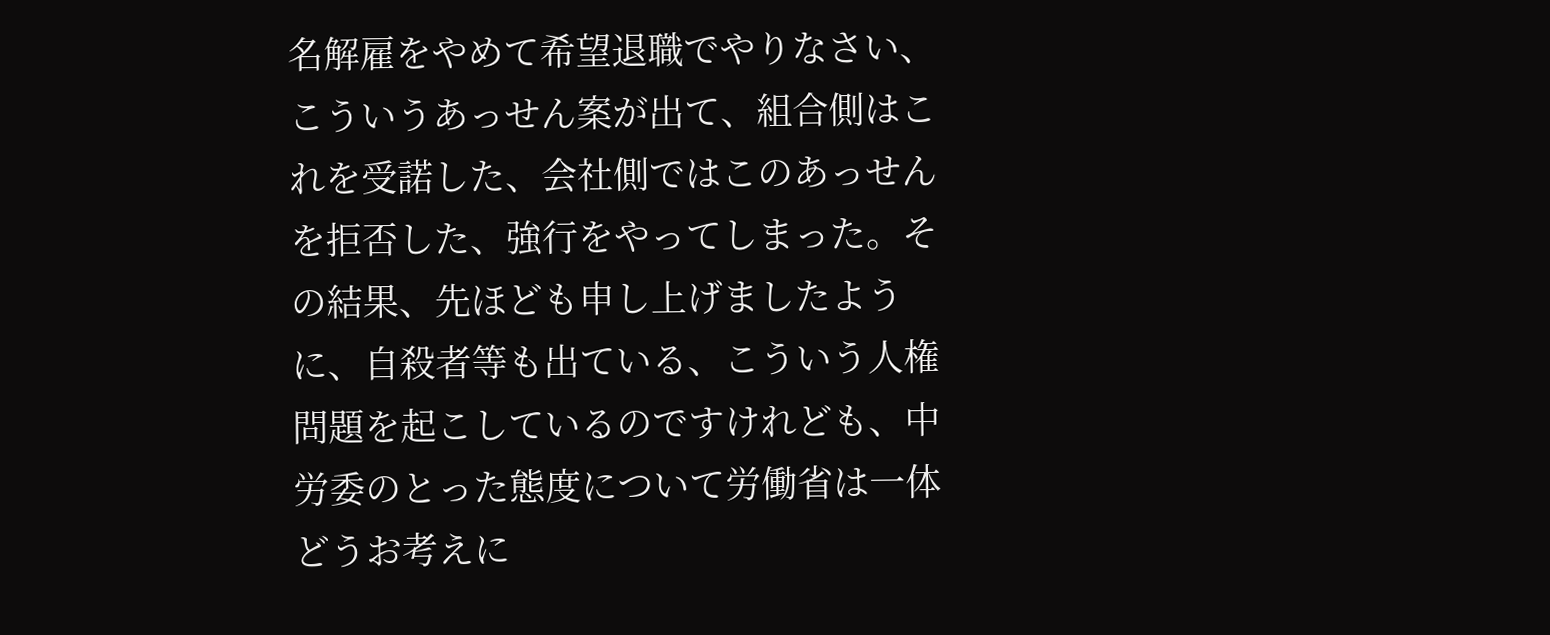名解雇をやめて希望退職でやりなさい、こういうあっせん案が出て、組合側はこれを受諾した、会社側ではこのあっせんを拒否した、強行をやってしまった。その結果、先ほども申し上げましたように、自殺者等も出ている、こういう人権問題を起こしているのですけれども、中労委のとった態度について労働省は一体どうお考えに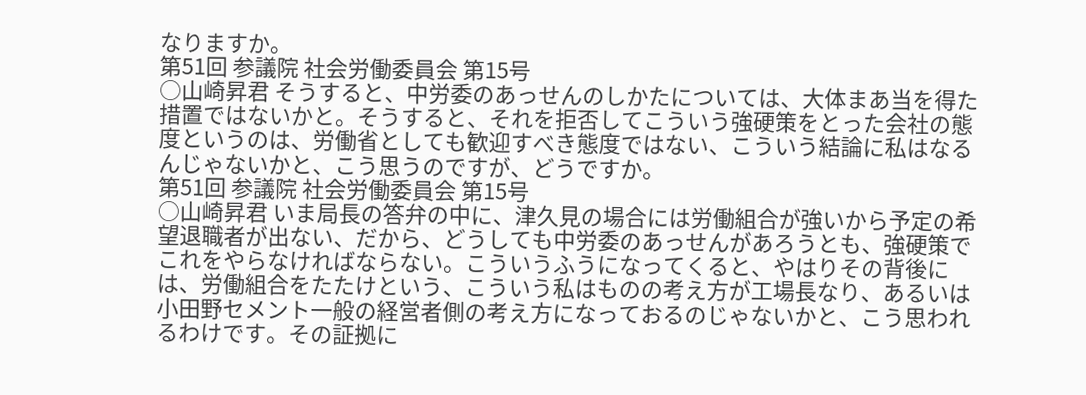なりますか。
第51回 参議院 社会労働委員会 第15号
○山崎昇君 そうすると、中労委のあっせんのしかたについては、大体まあ当を得た措置ではないかと。そうすると、それを拒否してこういう強硬策をとった会社の態度というのは、労働省としても歓迎すべき態度ではない、こういう結論に私はなるんじゃないかと、こう思うのですが、どうですか。
第51回 参議院 社会労働委員会 第15号
○山崎昇君 いま局長の答弁の中に、津久見の場合には労働組合が強いから予定の希望退職者が出ない、だから、どうしても中労委のあっせんがあろうとも、強硬策でこれをやらなければならない。こういうふうになってくると、やはりその背後には、労働組合をたたけという、こういう私はものの考え方が工場長なり、あるいは小田野セメント一般の経営者側の考え方になっておるのじゃないかと、こう思われるわけです。その証拠に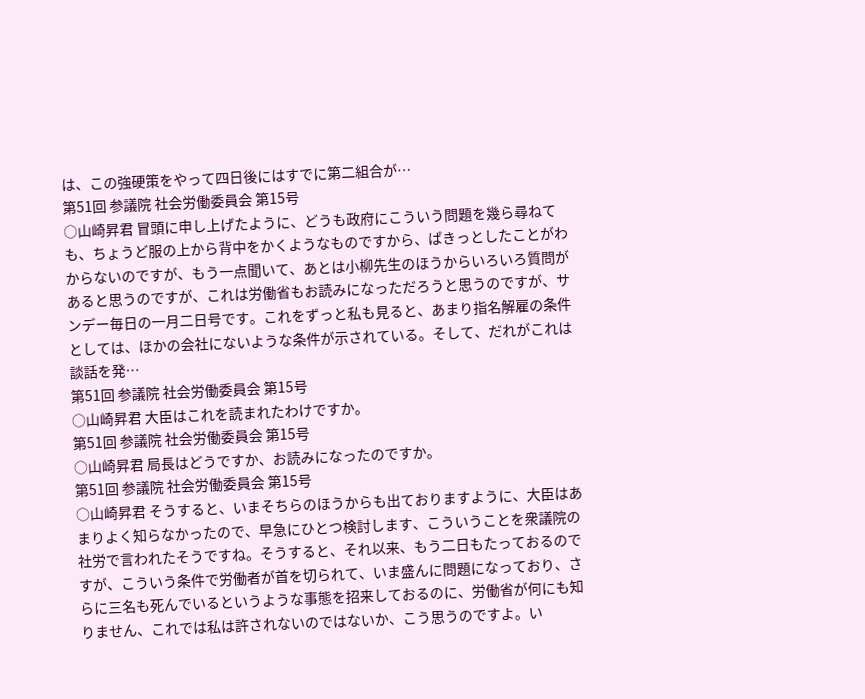は、この強硬策をやって四日後にはすでに第二組合が…
第51回 参議院 社会労働委員会 第15号
○山崎昇君 冒頭に申し上げたように、どうも政府にこういう問題を幾ら尋ねても、ちょうど服の上から背中をかくようなものですから、ぱきっとしたことがわからないのですが、もう一点聞いて、あとは小柳先生のほうからいろいろ質問があると思うのですが、これは労働省もお読みになっただろうと思うのですが、サンデー毎日の一月二日号です。これをずっと私も見ると、あまり指名解雇の条件としては、ほかの会社にないような条件が示されている。そして、だれがこれは談話を発…
第51回 参議院 社会労働委員会 第15号
○山崎昇君 大臣はこれを読まれたわけですか。
第51回 参議院 社会労働委員会 第15号
○山崎昇君 局長はどうですか、お読みになったのですか。
第51回 参議院 社会労働委員会 第15号
○山崎昇君 そうすると、いまそちらのほうからも出ておりますように、大臣はあまりよく知らなかったので、早急にひとつ検討します、こういうことを衆議院の社労で言われたそうですね。そうすると、それ以来、もう二日もたっておるのですが、こういう条件で労働者が首を切られて、いま盛んに問題になっており、さらに三名も死んでいるというような事態を招来しておるのに、労働省が何にも知りません、これでは私は許されないのではないか、こう思うのですよ。い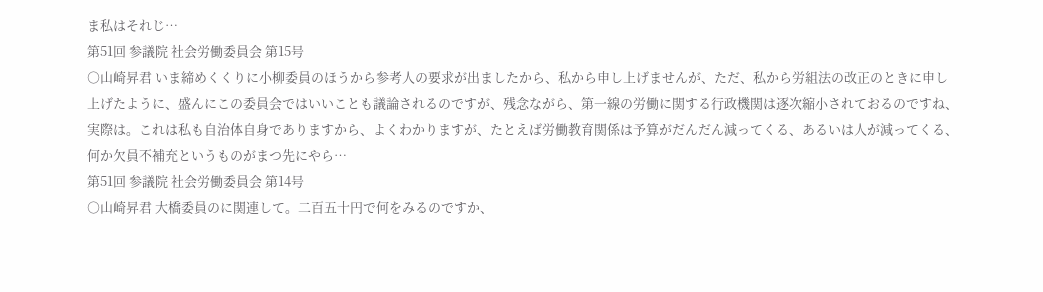ま私はそれじ…
第51回 参議院 社会労働委員会 第15号
○山崎昇君 いま締めくくりに小柳委員のほうから参考人の要求が出ましたから、私から申し上げませんが、ただ、私から労組法の改正のときに申し上げたように、盛んにこの委員会ではいいことも議論されるのですが、残念ながら、第一線の労働に関する行政機関は逐次縮小されておるのですね、実際は。これは私も自治体自身でありますから、よくわかりますが、たとえば労働教育関係は予算がだんだん減ってくる、あるいは人が減ってくる、何か欠員不補充というものがまつ先にやら…
第51回 参議院 社会労働委員会 第14号
○山崎昇君 大橋委員のに関連して。二百五十円で何をみるのですか、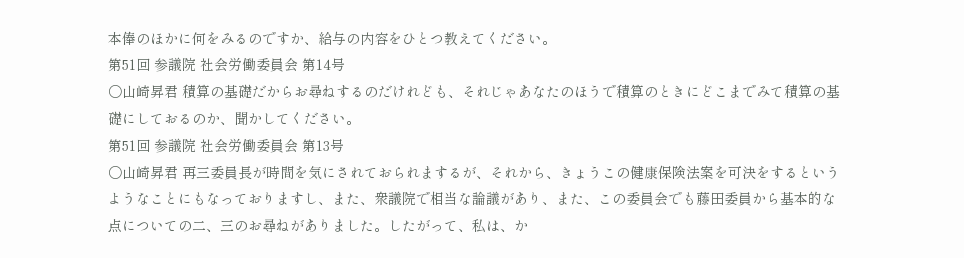本俸のほかに何をみるのですか、給与の内容をひとつ教えてください。
第51回 参議院 社会労働委員会 第14号
○山崎昇君 積算の基礎だからお尋ねするのだけれども、それじゃあなたのほうで積算のときにどこまでみて積算の基礎にしておるのか、聞かしてください。
第51回 参議院 社会労働委員会 第13号
○山崎昇君 再三委員長が時間を気にされておられまするが、それから、きょうこの健康保険法案を可決をするというようなことにもなっておりますし、また、衆議院で相当な論議があり、また、この委員会でも藤田委員から基本的な点についての二、三のお尋ねがありました。したがって、私は、か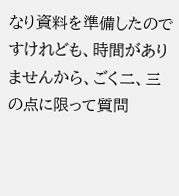なり資料を準備したのですけれども、時間がありませんから、ごく二、三の点に限って質問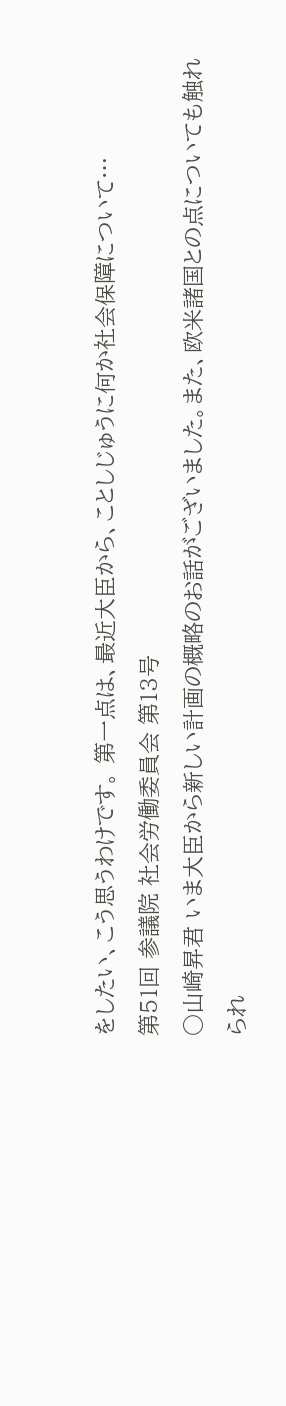をしたい、こう思うわけです。 第一点は、最近大臣から、ことしじゅうに何か社会保障について…
第51回 参議院 社会労働委員会 第13号
○山崎昇君 いま大臣から新しい計画の概略のお話がございました。また、欧米諸国との点についても触れられ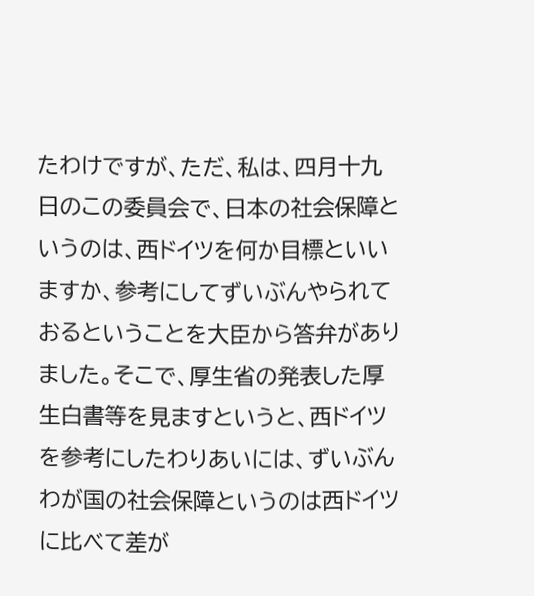たわけですが、ただ、私は、四月十九日のこの委員会で、日本の社会保障というのは、西ドイツを何か目標といいますか、参考にしてずいぶんやられておるということを大臣から答弁がありました。そこで、厚生省の発表した厚生白書等を見ますというと、西ドイツを参考にしたわりあいには、ずいぶんわが国の社会保障というのは西ドイツに比べて差が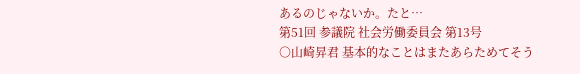あるのじゃないか。たと…
第51回 参議院 社会労働委員会 第13号
○山崎昇君 基本的なことはまたあらためてそう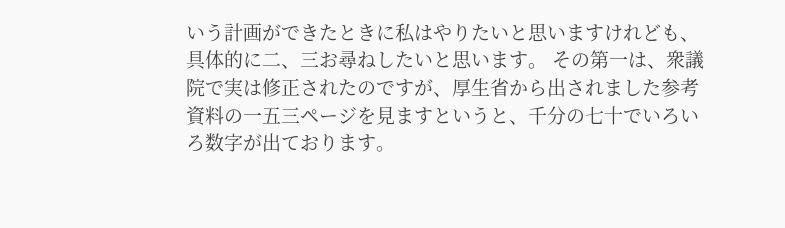いう計画ができたときに私はやりたいと思いますけれども、具体的に二、三お尋ねしたいと思います。 その第一は、衆議院で実は修正されたのですが、厚生省から出されました参考資料の一五三ページを見ますというと、千分の七十でいろいろ数字が出ております。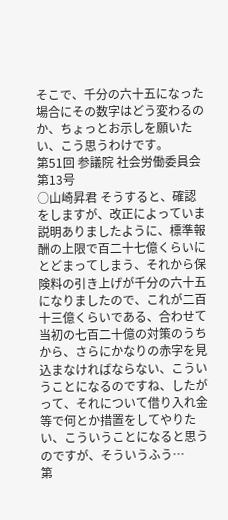そこで、千分の六十五になった場合にその数字はどう変わるのか、ちょっとお示しを願いたい、こう思うわけです。
第51回 参議院 社会労働委員会 第13号
○山崎昇君 そうすると、確認をしますが、改正によっていま説明ありましたように、標準報酬の上限で百二十七億くらいにとどまってしまう、それから保険料の引き上げが千分の六十五になりましたので、これが二百十三億くらいである、合わせて当初の七百二十億の対策のうちから、さらにかなりの赤字を見込まなければならない、こういうことになるのですね、したがって、それについて借り入れ金等で何とか措置をしてやりたい、こういうことになると思うのですが、そういうふう…
第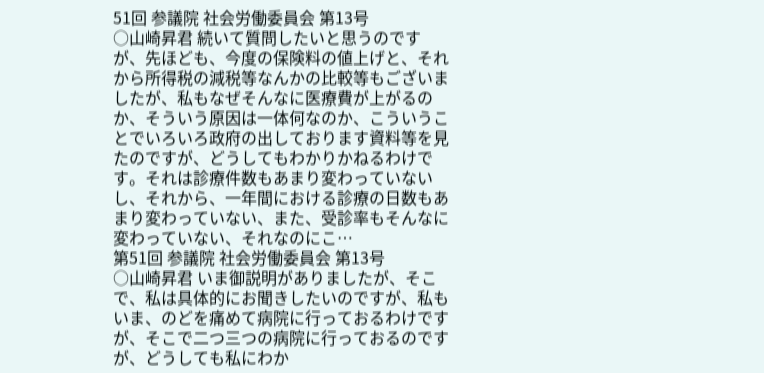51回 参議院 社会労働委員会 第13号
○山崎昇君 続いて質問したいと思うのですが、先ほども、今度の保険料の値上げと、それから所得税の減税等なんかの比較等もございましたが、私もなぜそんなに医療費が上がるのか、そういう原因は一体何なのか、こういうことでいろいろ政府の出しております資料等を見たのですが、どうしてもわかりかねるわけです。それは診療件数もあまり変わっていないし、それから、一年間における診療の日数もあまり変わっていない、また、受診率もそんなに変わっていない、それなのにこ…
第51回 参議院 社会労働委員会 第13号
○山崎昇君 いま御説明がありましたが、そこで、私は具体的にお聞きしたいのですが、私もいま、のどを痛めて病院に行っておるわけですが、そこで二つ三つの病院に行っておるのですが、どうしても私にわか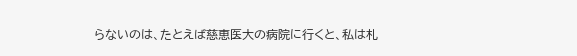らないのは、たとえば慈恵医大の病院に行くと、私は札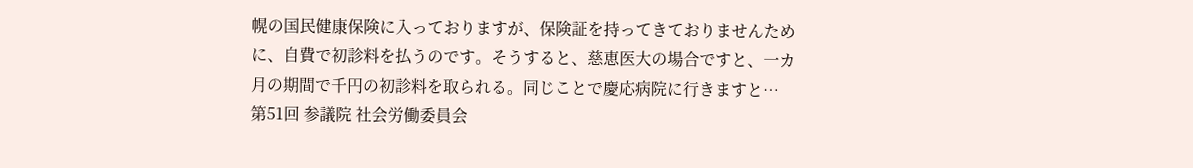幌の国民健康保険に入っておりますが、保険証を持ってきておりませんために、自費で初診料を払うのです。そうすると、慈恵医大の場合ですと、一カ月の期間で千円の初診料を取られる。同じことで慶応病院に行きますと…
第51回 参議院 社会労働委員会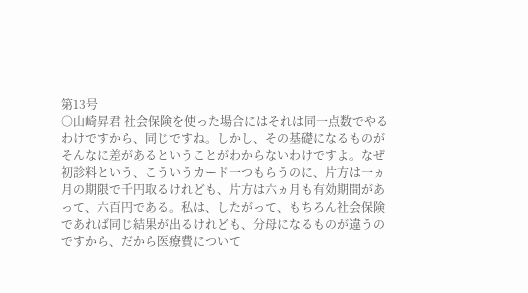第13号
○山崎昇君 社会保険を使った場合にはそれは同一点数でやるわけですから、同じですね。しかし、その基礎になるものがそんなに差があるということがわからないわけですよ。なぜ初診料という、こういうカード一つもらうのに、片方は一ヵ月の期限で千円取るけれども、片方は六ヵ月も有効期間があって、六百円である。私は、したがって、もちろん社会保険であれば同じ結果が出るけれども、分母になるものが違うのですから、だから医療費について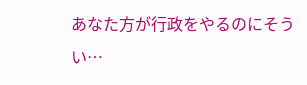あなた方が行政をやるのにそうい…